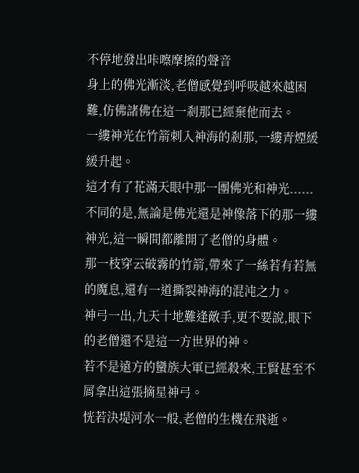不停地發出咔嚓摩擦的聲音
身上的佛光漸淡,老僧感覺到呼吸越來越困難,仿佛諸佛在這一剎那已經棄他而去。
一縷神光在竹箭刺入神海的剎那,一縷青煙緩緩升起。
這才有了花滿天眼中那一團佛光和神光......
不同的是,無論是佛光還是神像落下的那一縷神光,這一瞬間都離開了老僧的身體。
那一枝穿云破霧的竹箭,帶來了一絲若有若無的魔息,還有一道撕裂神海的混沌之力。
神弓一出,九天十地難逢敵手,更不要說,眼下的老僧還不是這一方世界的神。
若不是遠方的蠻族大軍已經殺來,王賢甚至不屑拿出這張摘星神弓。
恍若決堤河水一般,老僧的生機在飛逝。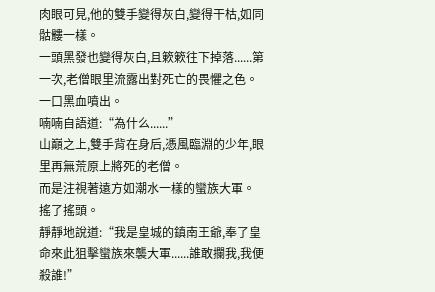肉眼可見,他的雙手變得灰白,變得干枯,如同骷髏一樣。
一頭黑發也變得灰白,且簌簌往下掉落......第一次,老僧眼里流露出對死亡的畏懼之色。
一口黑血噴出。
喃喃自語道:“為什么......”
山巔之上,雙手背在身后,憑風臨淵的少年,眼里再無荒原上將死的老僧。
而是注視著遠方如潮水一樣的蠻族大軍。
搖了搖頭。
靜靜地說道:“我是皇城的鎮南王爺,奉了皇命來此狙擊蠻族來襲大軍......誰敢攔我,我便殺誰!”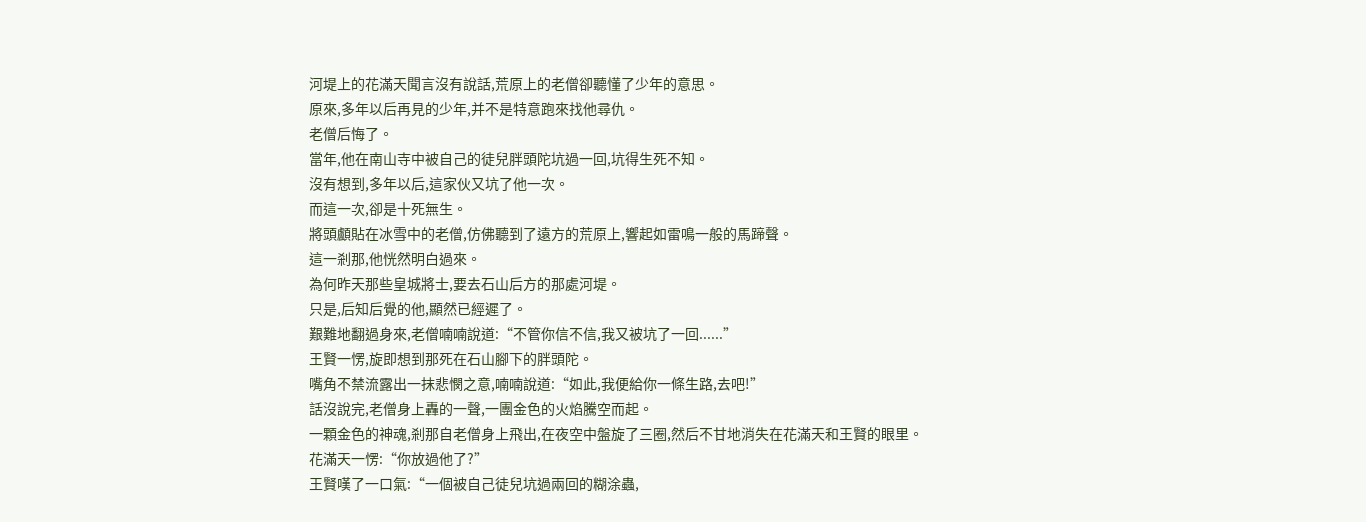河堤上的花滿天聞言沒有說話,荒原上的老僧卻聽懂了少年的意思。
原來,多年以后再見的少年,并不是特意跑來找他尋仇。
老僧后悔了。
當年,他在南山寺中被自己的徒兒胖頭陀坑過一回,坑得生死不知。
沒有想到,多年以后,這家伙又坑了他一次。
而這一次,卻是十死無生。
將頭顱貼在冰雪中的老僧,仿佛聽到了遠方的荒原上,響起如雷鳴一般的馬蹄聲。
這一剎那,他恍然明白過來。
為何昨天那些皇城將士,要去石山后方的那處河堤。
只是,后知后覺的他,顯然已經遲了。
艱難地翻過身來,老僧喃喃說道:“不管你信不信,我又被坑了一回......”
王賢一愣,旋即想到那死在石山腳下的胖頭陀。
嘴角不禁流露出一抹悲憫之意,喃喃說道:“如此,我便給你一條生路,去吧!”
話沒說完,老僧身上轟的一聲,一團金色的火焰騰空而起。
一顆金色的神魂,剎那自老僧身上飛出,在夜空中盤旋了三圈,然后不甘地消失在花滿天和王賢的眼里。
花滿天一愣:“你放過他了?”
王賢嘆了一口氣:“一個被自己徒兒坑過兩回的糊涂蟲,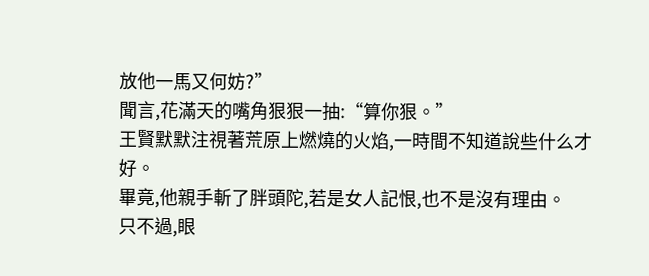放他一馬又何妨?”
聞言,花滿天的嘴角狠狠一抽:“算你狠。”
王賢默默注視著荒原上燃燒的火焰,一時間不知道說些什么才好。
畢竟,他親手斬了胖頭陀,若是女人記恨,也不是沒有理由。
只不過,眼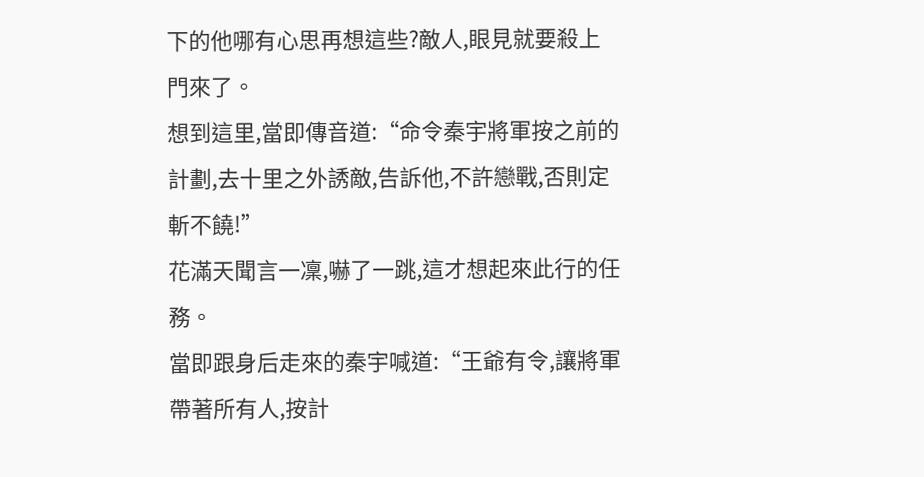下的他哪有心思再想這些?敵人,眼見就要殺上門來了。
想到這里,當即傳音道:“命令秦宇將軍按之前的計劃,去十里之外誘敵,告訴他,不許戀戰,否則定斬不饒!”
花滿天聞言一凜,嚇了一跳,這才想起來此行的任務。
當即跟身后走來的秦宇喊道:“王爺有令,讓將軍帶著所有人,按計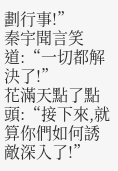劃行事!”
秦宇聞言笑道:“一切都解決了!”
花滿天點了點頭:“接下來,就算你們如何誘敵深入了!”